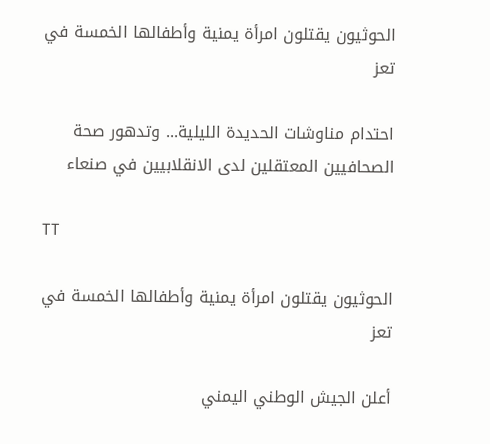الحوثيون يقتلون امرأة يمنية وأطفالها الخمسة في تعز

احتدام مناوشات الحديدة الليلية... وتدهور صحة الصحافيين المعتقلين لدى الانقلابيين في صنعاء

TT

الحوثيون يقتلون امرأة يمنية وأطفالها الخمسة في تعز

أعلن الجيش الوطني اليمني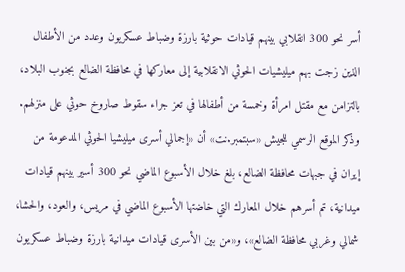أسر نحو 300 انقلابي بينهم قيادات حوثية بارزة وضباط عسكريون وعدد من الأطفال الذين زجت بهم ميليشيات الحوثي الانقلابية إلى معاركها في محافظة الضالع بجنوب البلاد، بالتزامن مع مقتل امرأة وخمسة من أطفالها في تعز جراء سقوط صاروخ حوثي على منزلهم.
وذكر الموقع الرسمي للجيش «سبتمبر.نت» أن «إجمالي أسرى ميليشيا الحوثي المدعومة من إيران في جبهات محافظة الضالع، بلغ خلال الأسبوع الماضي نحو 300 أسير بينهم قيادات ميدانية، تم أسرهم خلال المعارك التي خاضتها الأسبوع الماضي في مريس، والعود، والحشا، شمالي وغربي محافظة الضالع»، و«من بين الأسرى قيادات ميدانية بارزة وضباط عسكريون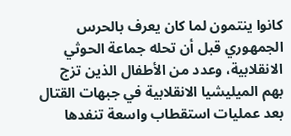كانوا ينتمون لما كان يعرف بالحرس الجمهوري قبل أن تحله جماعة الحوثي الانقلابية، وعدد من الأطفال الذين تزج بهم الميليشيا الانقلابية في جبهات القتال بعد عمليات استقطاب واسعة تنفدها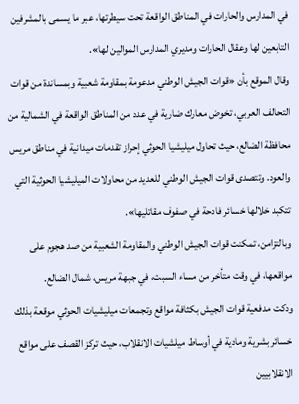في المدارس والحارات في المناطق الواقعة تحت سيطرتها، عبر ما يسمى بالمشرفين التابعين لها وعقال الحارات ومديري المدارس الموالين لها».
وقال الموقع بأن «قوات الجيش الوطني مدعومة بمقاومة شعبية وبمساندة من قوات التحالف العربي، تخوض معارك ضارية في عدد من المناطق الواقعة في الشمالية من محافظة الضالع، حيث تحاول ميليشيا الحوثي إحراز تقدمات ميدانية في مناطق مريس والعود. وتتصدى قوات الجيش الوطني للعديد من محاولات الميليشيا الحوثية التي تتكبد خلالها خسائر فادحة في صفوف مقاتليها».
وبالتزامن، تمكنت قوات الجيش الوطني والمقاومة الشعبية من صد هجوم على مواقعها، في وقت متأخر من مساء السبت، في جبهة مريس، شمال الضالع.
ودكت مدفعية قوات الجيش بكثافة مواقع وتجمعات ميليشيات الحوثي موقعة بذلك خسائر بشرية ومادية في أوساط ميلشيات الانقلاب، حيث تركز القصف على مواقع الانقلابيين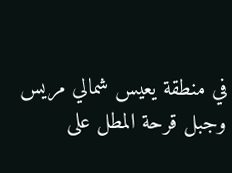في منطقة يعيس شمالي مريس وجبل قرحة المطل على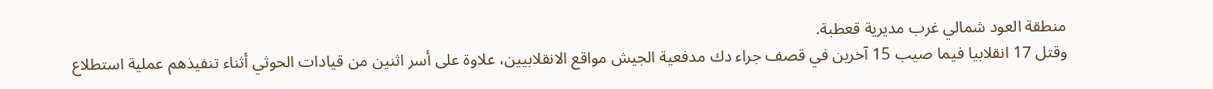منطقة العود شمالي غرب مديرية قعطبة.
وقتل 17 انقلابيا فيما صيب 15 آخرين في قصف جراء دك مدفعية الجيش مواقع الانقلابيين، علاوة على أسر اثنين من قيادات الحوثي أثناء تنفيذهم عملية استطلاع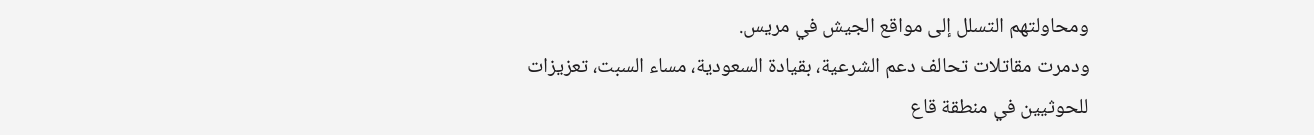ومحاولتهم التسلل إلى مواقع الجيش في مريس.
ودمرت مقاتلات تحالف دعم الشرعية، بقيادة السعودية، مساء السبت، تعزيزات للحوثيين في منطقة قاع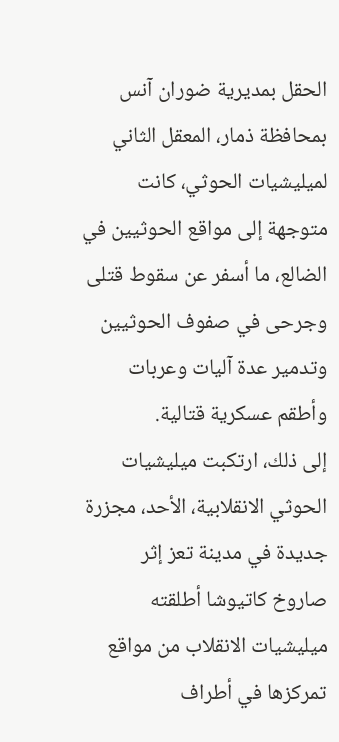الحقل بمديرية ضوران آنس بمحافظة ذمار، المعقل الثاني لميليشيات الحوثي، كانت متوجهة إلى مواقع الحوثيين في الضالع، ما أسفر عن سقوط قتلى وجرحى في صفوف الحوثيين وتدمير عدة آليات وعربات وأطقم عسكرية قتالية.
إلى ذلك، ارتكبت ميليشيات الحوثي الانقلابية، الأحد، مجزرة جديدة في مدينة تعز إثر صاروخ كاتيوشا أطلقته ميليشيات الانقلاب من مواقع تمركزها في أطراف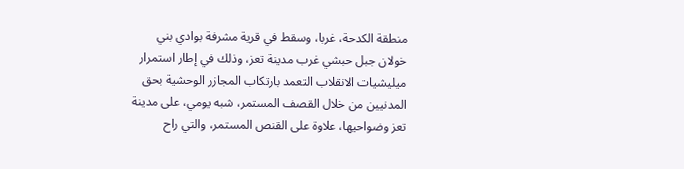منطقة الكدحة، غربا، وسقط في قرية مشرفة بوادي بني خولان جبل حبشي غرب مدينة تعز، وذلك في إطار استمرار ميليشيات الانقلاب التعمد بارتكاب المجازر الوحشية بحق المدنيين من خلال القصف المستمر، شبه يومي، على مدينة تعز وضواحيها، علاوة على القنص المستمر، والتي راح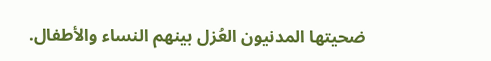ضحيتها المدنيون العُزل بينهم النساء والأطفال.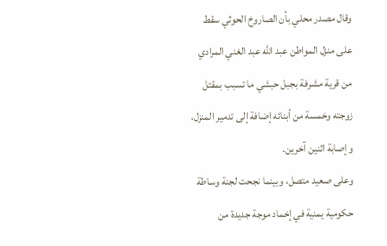وقال مصدر محلي بأن الصاروخ الحوثي سقط على منزل المواطن عبد الله عبد الغني المرادي من قرية مشرفة بجبل حبشي ما تسبب بمقتل زوجته وخمسة من أبنائه إضافة إلى تدمير المنزل، وإصابة اثنين آخرين.
وعلى صعيد متصل، وبينما نجحت لجنة وساطة حكومية يمنية في إخماد موجة جديدة من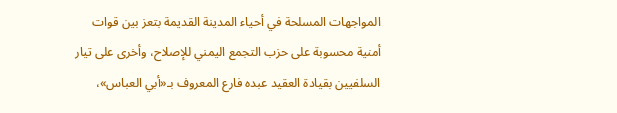المواجهات المسلحة في أحياء المدينة القديمة بتعز بين قوات أمنية محسوبة على حزب التجمع اليمني للإصلاح، وأخرى على تيار السلفيين بقيادة العقيد عبده فارع المعروف بـ«أبي العباس»،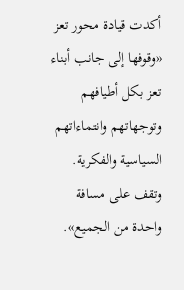أكدت قيادة محور تعز «وقوفها إلى جانب أبناء تعز بكل أطيافهم وتوجهاتهم وانتماءاتهم السياسية والفكرية. وتقف على مسافة واحدة من الجميع».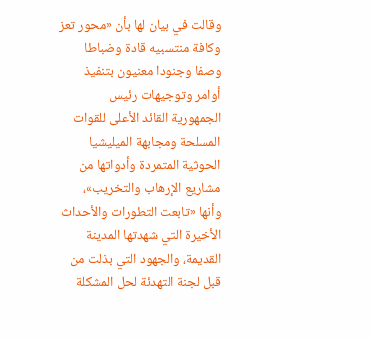وقالت في بيان لها بأن «محور تعز وكافة منتسبيه قادة وضباطا وصفا وجنودا معنيون بتنفيذ أوامر وتوجيهات رئيس الجمهورية القائد الأعلى للقوات المسلحة ومجابهة الميليشيا الحوثية المتمردة وأدواتها من مشاريع الإرهاب والتخريب»، وأنها «تابعت التطورات والأحداث الأخيرة التي شهدتها المدينة القديمة، والجهود التي بذلت من قبل لجنة التهدئة لحل المشكلة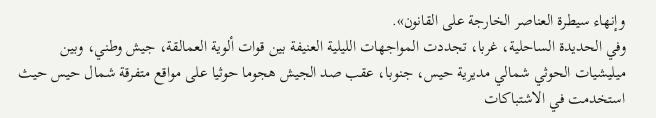وإنهاء سيطرة العناصر الخارجة على القانون».
وفي الحديدة الساحلية، غربا، تجددت المواجهات الليلية العنيفة بين قوات ألوية العمالقة، جيش وطني، وبين ميليشيات الحوثي شمالي مديرية حيس، جنوبا، عقب صد الجيش هجوما حوثيا على مواقع متفرقة شمال حيس حيث استخدمت في الاشتباكات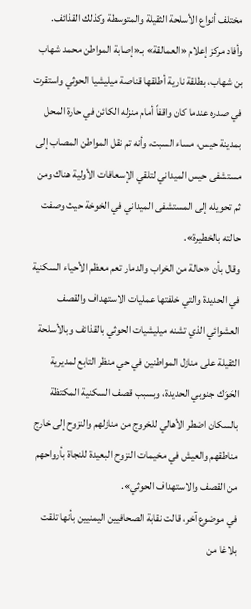مختلف أنواع الأسلحة الثقيلة والمتوسطة وكذلك القذائف.
وأفاد مركز إعلام «العمالقة» بـ«إصابة المواطن محمد شهاب بن شهاب، بطلقة نارية أطلقها قناصة ميليشيا الحوثي واستقرت في صدره عندما كان واقفاً أمام منزله الكائن في حارة المحل بمدينة حيس، مساء السبت، وأنه تم نقل المواطن المصاب إلى مستشفى حيس الميداني لتلقي الإسعافات الأولية هناك ومن ثم تحويله إلى المستشفى الميداني في الخوخة حيث وصفت حالته بالخطيرة».
وقال بأن «حالة من الخراب والدمار تعم معظم الأحياء السكنية في الحديدة والتي خلفتها عمليات الاستهداف والقصف العشوائي الذي تشنه ميليشيات الحوثي بالقذائف وبالأسلحة الثقيلة على منازل المواطنين في حي منظر التابع لمديرية الحَوَك جنوبي الحديدة، وبسبب قصف السكنية المكتظة بالسكان اضطر الأهالي للخروج من منازلهم والنزوح إلى خارج مناطقهم والعيش في مخيمات النزوح البعيدة للنجاة بأرواحهم من القصف والاستهداف الحوثي».
في موضوع آخر، قالت نقابة الصحافيين اليمنيين بأنها تلقت بلاغا من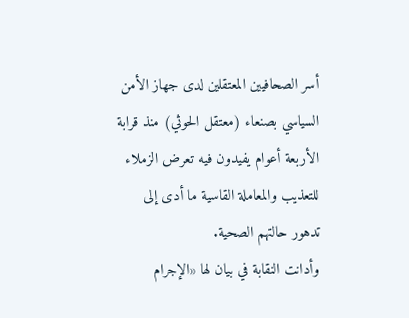أسر الصحافيين المعتقلين لدى جهاز الأمن السياسي بصنعاء (معتقل الحوثي) منذ قرابة الأربعة أعوام يفيدون فيه تعرض الزملاء للتعذيب والمعاملة القاسية ما أدى إلى تدهور حالتهم الصحية.
وأدانت النقابة في بيان لها «الإجرام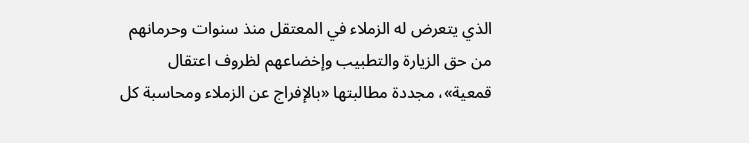الذي يتعرض له الزملاء في المعتقل منذ سنوات وحرمانهم من حق الزيارة والتطبيب وإخضاعهم لظروف اعتقال قمعية»، مجددة مطالبتها «بالإفراج عن الزملاء ومحاسبة كل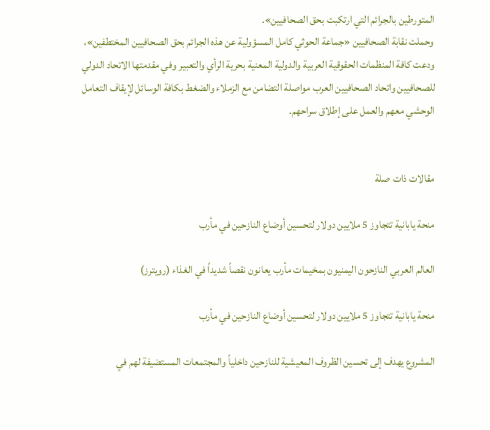المتورطين بالجرائم التي ارتكبت بحق الصحافيين».
وحملت نقابة الصحافيين «جماعة الحوثي كامل المسؤولية عن هذه الجرائم بحق الصحافيين المختطفين»، ودعت كافة المنظمات الحقوقية العربية والدولية المعنية بحرية الرأي والتعبير وفي مقدمتها الاتحاد الدولي للصحافيين واتحاد الصحافيين العرب مواصلة التضامن مع الزملاء والضغط بكافة الوسائل لإيقاف التعامل الوحشي معهم والعمل على إطلاق سراحهم.


مقالات ذات صلة

منحة يابانية تتجاوز 5 ملايين دولار لتحسين أوضاع النازحين في مأرب

العالم العربي النازحون اليمنيون بمخيمات مأرب يعانون نقصاً شديداً في الغذاء (رويترز)

منحة يابانية تتجاوز 5 ملايين دولار لتحسين أوضاع النازحين في مأرب

المشروع يهدف إلى تحسين الظروف المعيشية للنازحين داخلياً والمجتمعات المستضيفة لهم في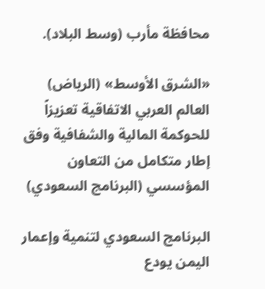محافظة مأرب (وسط البلاد).

«الشرق الأوسط» (الرياض)
العالم العربي الاتفاقية تعزيزاً للحوكمة المالية والشفافية وفق إطار متكامل من التعاون المؤسسي (البرنامج السعودي)

البرنامج السعودي لتنمية وإعمار اليمن يودع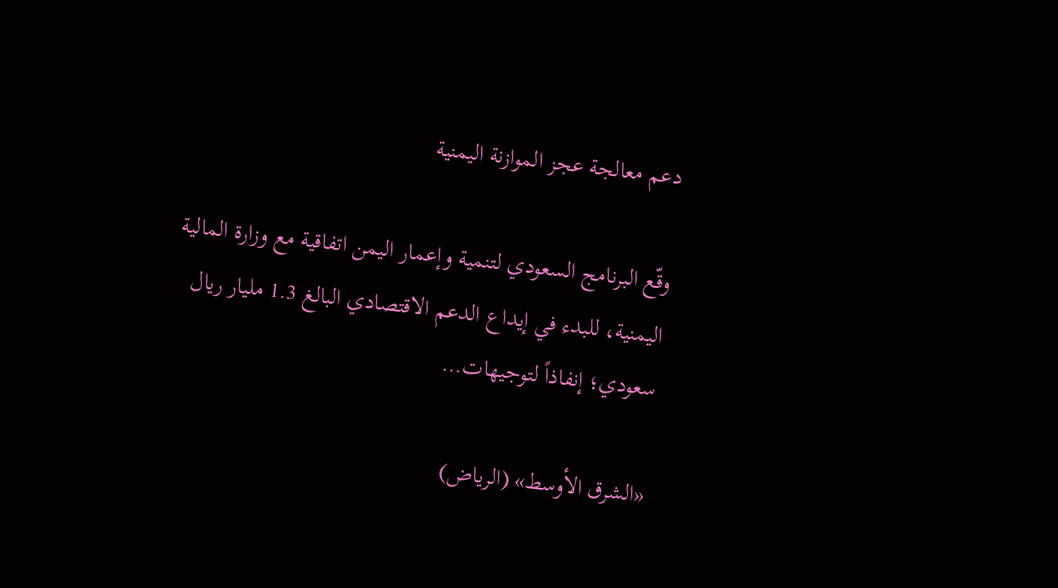دعم معالجة عجز الموازنة اليمنية

وقّع البرنامج السعودي لتنمية وإعمار اليمن اتفاقية مع وزارة المالية اليمنية، للبدء في إيداع الدعم الاقتصادي البالغ 1.3 مليار ريال سعودي؛ إنفاذاً لتوجيهات…

«الشرق الأوسط» (الرياض)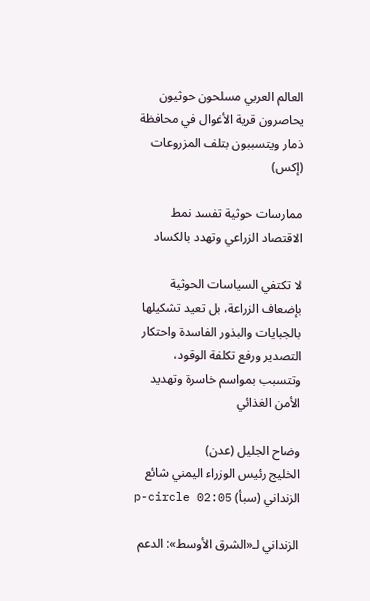العالم العربي مسلحون حوثيون يحاصرون قرية الأغوال في محافظة ذمار ويتسببون بتلف المزروعات (إكس)

ممارسات حوثية تفسد نمط الاقتصاد الزراعي وتهدد بالكساد

لا تكتفي السياسات الحوثية بإضعاف الزراعة، بل تعيد تشكيلها بالجبايات والبذور الفاسدة واحتكار التصدير ورفع تكلفة الوقود، وتتسبب بمواسم خاسرة وتهديد الأمن الغذائي

وضاح الجليل (عدن)
الخليج رئيس الوزراء اليمني شائع الزنداني (سبأ) p-circle 02:05

الزنداني لـ«الشرق الأوسط»: الدعم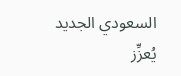السعودي الجديد يُعزِّز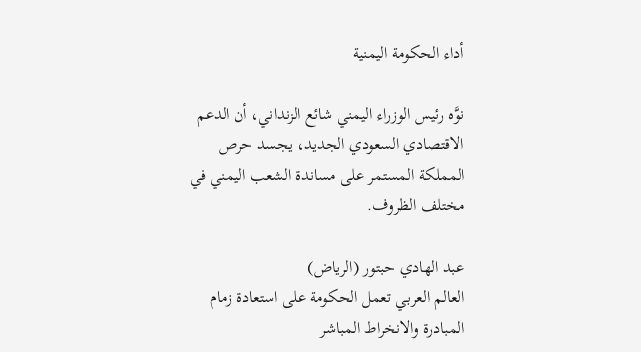أداء الحكومة اليمنية

نوَّه رئيس الوزراء اليمني شائع الزنداني، أن الدعم الاقتصادي السعودي الجديد، يجسد حرص المملكة المستمر على مساندة الشعب اليمني في مختلف الظروف.

عبد الهادي حبتور (الرياض)
العالم العربي تعمل الحكومة على استعادة زمام المبادرة والانخراط المباشر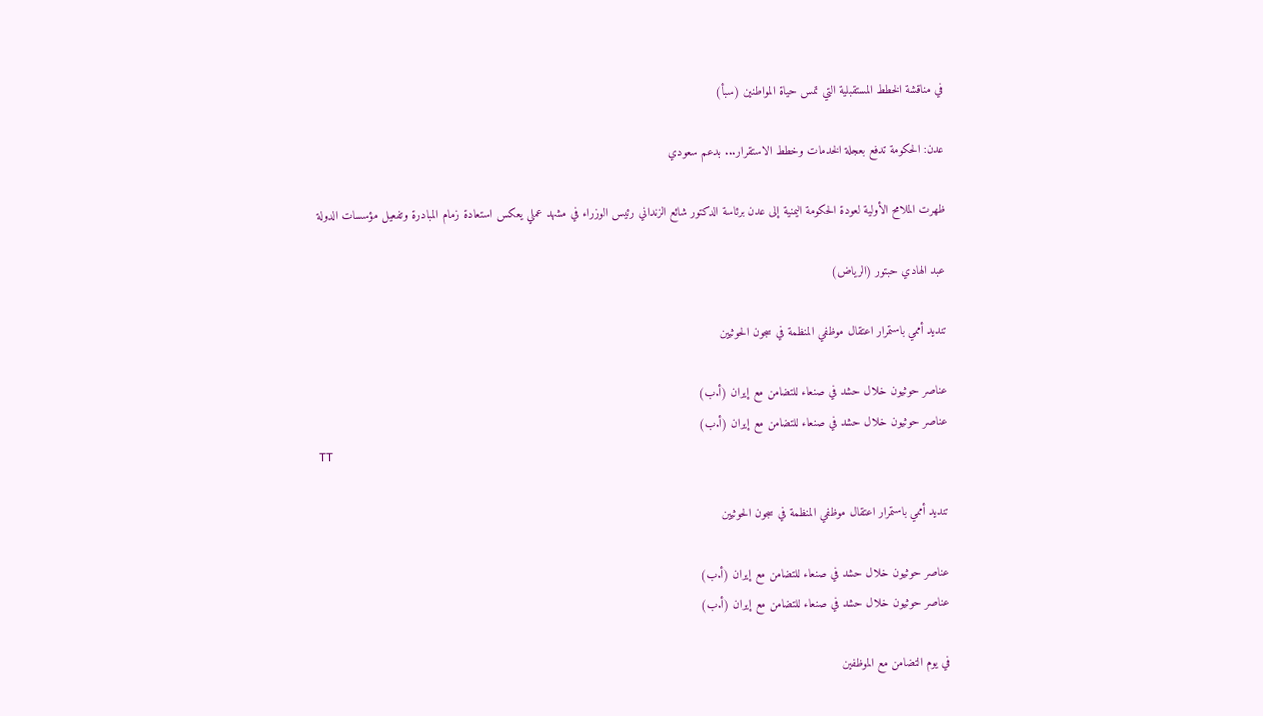في مناقشة الخطط المستقبلية التي تمس حياة المواطنين (سبأ)

عدن: الحكومة تدفع بعجلة الخدمات وخطط الاستقرار... بدعم سعودي

ظهرت الملامح الأولية لعودة الحكومة اليمنية إلى عدن برئاسة الدكتور شائع الزنداني رئيس الوزراء في مشهد عملي يعكس استعادة زمام المبادرة وتفعيل مؤسسات الدولة

عبد الهادي حبتور (الرياض)

تنديد أممي باستمرار اعتقال موظفي المنظمة في سجون الحوثيين

عناصر حوثيون خلال حشد في صنعاء للتضامن مع إيران (أ.ب)
عناصر حوثيون خلال حشد في صنعاء للتضامن مع إيران (أ.ب)
TT

تنديد أممي باستمرار اعتقال موظفي المنظمة في سجون الحوثيين

عناصر حوثيون خلال حشد في صنعاء للتضامن مع إيران (أ.ب)
عناصر حوثيون خلال حشد في صنعاء للتضامن مع إيران (أ.ب)

في يوم التضامن مع الموظفين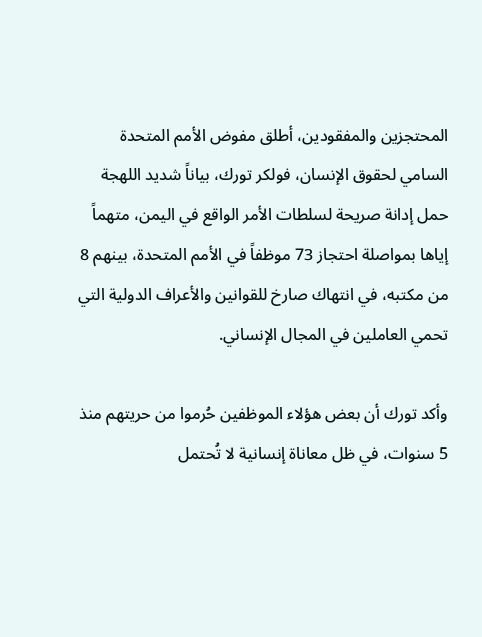المحتجزين والمفقودين، أطلق مفوض الأمم المتحدة السامي لحقوق الإنسان، فولكر تورك، بياناً شديد اللهجة حمل إدانة صريحة لسلطات الأمر الواقع في اليمن، متهماً إياها بمواصلة احتجاز 73 موظفاً في الأمم المتحدة، بينهم 8 من مكتبه، في انتهاك صارخ للقوانين والأعراف الدولية التي تحمي العاملين في المجال الإنساني.

وأكد تورك أن بعض هؤلاء الموظفين حُرموا من حريتهم منذ 5 سنوات، في ظل معاناة إنسانية لا تُحتمل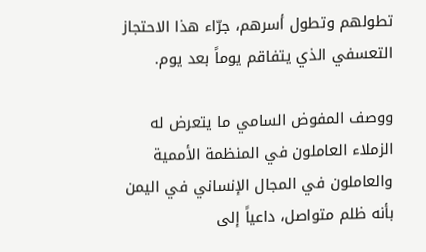تطولهم وتطول أسرهم، جرّاء هذا الاحتجاز التعسفي الذي يتفاقم يوماً بعد يوم.

ووصف المفوض السامي ما يتعرض له الزملاء العاملون في المنظمة الأممية والعاملون في المجال الإنساني في اليمن بأنه ظلم متواصل، داعياً إلى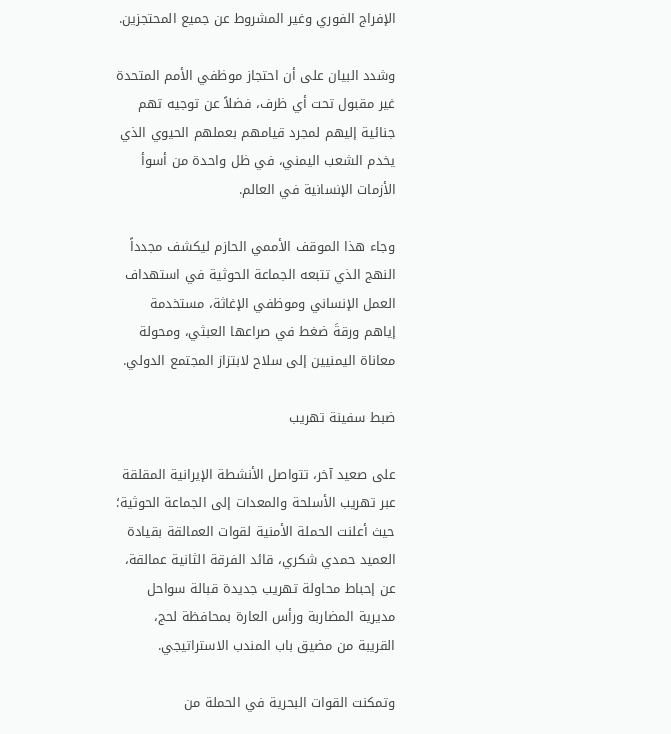الإفراج الفوري وغير المشروط عن جميع المحتجزين.

وشدد البيان على أن احتجاز موظفي الأمم المتحدة غير مقبول تحت أي ظرف، فضلاً عن توجيه تهم جنائية إليهم لمجرد قيامهم بعملهم الحيوي الذي يخدم الشعب اليمني، في ظل واحدة من أسوأ الأزمات الإنسانية في العالم.

وجاء هذا الموقف الأممي الحازم ليكشف مجدداً النهج الذي تتبعه الجماعة الحوثية في استهداف العمل الإنساني وموظفي الإغاثة، مستخدمة إياهم ورقةَ ضغط في صراعها العبثي، ومحولة معاناة اليمنيين إلى سلاح لابتزاز المجتمع الدولي.

ضبط سفينة تهريب

على صعيد آخر، تتواصل الأنشطة الإيرانية المقلقة عبر تهريب الأسلحة والمعدات إلى الجماعة الحوثية؛ حيث أعلنت الحملة الأمنية لقوات العمالقة بقيادة العميد حمدي شكري، قائد الفرقة الثانية عمالقة، عن إحباط محاولة تهريب جديدة قبالة سواحل مديرية المضاربة ورأس العارة بمحافظة لحج، القريبة من مضيق باب المندب الاستراتيجي.

وتمكنت القوات البحرية في الحملة من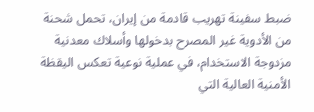ضبط سفينة تهريب قادمة من إيران، تحمل شحنة من الأدوية غير المصرح بدخولها وأسلاك معدنية مزدوجة الاستخدام، في عملية نوعية تعكس اليقظة الأمنية العالية التي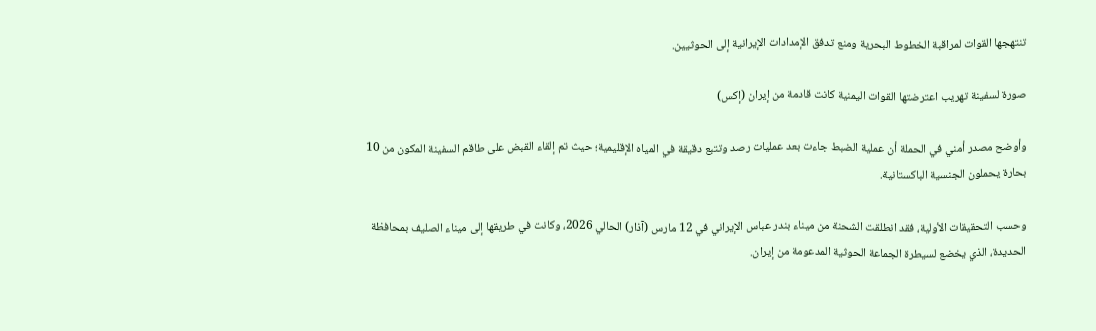تنتهجها القوات لمراقبة الخطوط البحرية ومنع تدفق الإمدادات الإيرانية إلى الحوثيين.

صورة لسفينة تهريب اعترضتها القوات اليمنية كانت قادمة من إيران (إكس)

وأوضح مصدر أمني في الحملة أن عملية الضبط جاءت بعد عمليات رصد وتتبع دقيقة في المياه الإقليمية؛ حيث تم إلقاء القبض على طاقم السفينة المكون من 10 بحارة يحملون الجنسية الباكستانية.

وحسب التحقيقات الأولية، فقد انطلقت الشحنة من ميناء بندر عباس الإيراني في 12 مارس (آذار) الحالي 2026، وكانت في طريقها إلى ميناء الصليف بمحافظة الحديدة، الذي يخضع لسيطرة الجماعة الحوثية المدعومة من إيران.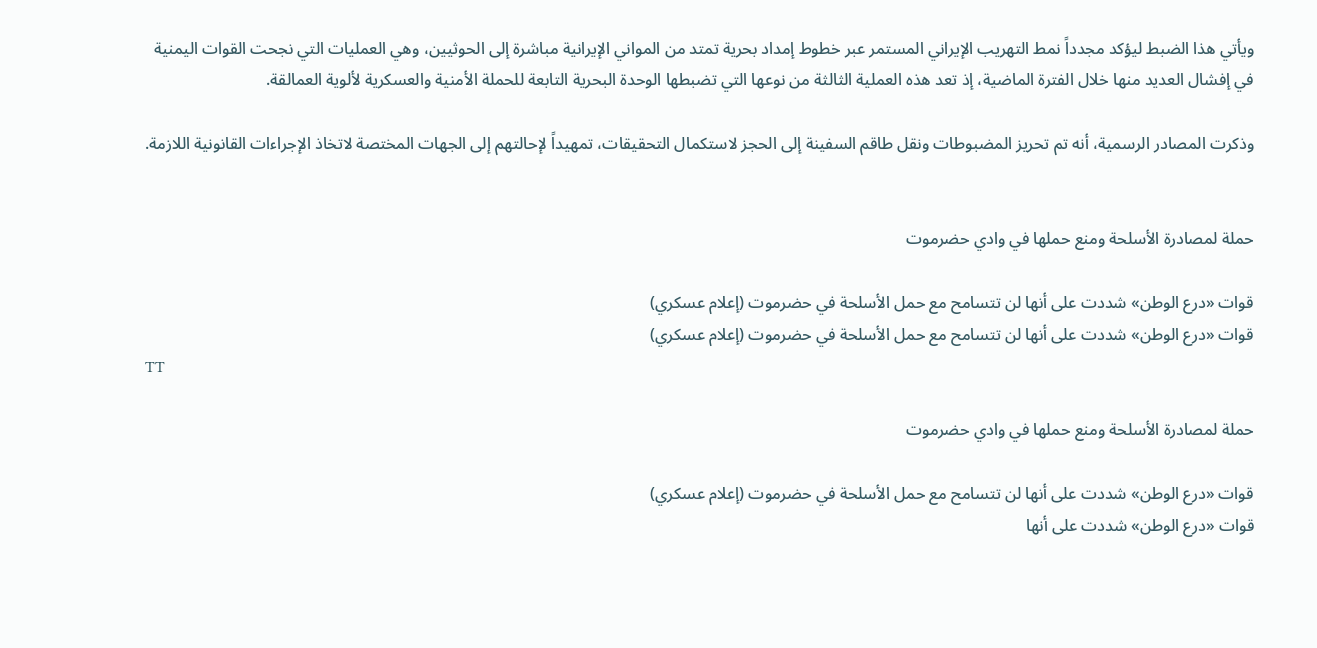ويأتي هذا الضبط ليؤكد مجدداً نمط التهريب الإيراني المستمر عبر خطوط إمداد بحرية تمتد من المواني الإيرانية مباشرة إلى الحوثيين، وهي العمليات التي نجحت القوات اليمنية في إفشال العديد منها خلال الفترة الماضية، إذ تعد هذه العملية الثالثة من نوعها التي تضبطها الوحدة البحرية التابعة للحملة الأمنية والعسكرية لألوية العمالقة.

وذكرت المصادر الرسمية، أنه تم تحريز المضبوطات ونقل طاقم السفينة إلى الحجز لاستكمال التحقيقات، تمهيداً لإحالتهم إلى الجهات المختصة لاتخاذ الإجراءات القانونية اللازمة.


حملة لمصادرة الأسلحة ومنع حملها في وادي حضرموت

قوات «درع الوطن» شددت على أنها لن تتسامح مع حمل الأسلحة في حضرموت (إعلام عسكري)
قوات «درع الوطن» شددت على أنها لن تتسامح مع حمل الأسلحة في حضرموت (إعلام عسكري)
TT

حملة لمصادرة الأسلحة ومنع حملها في وادي حضرموت

قوات «درع الوطن» شددت على أنها لن تتسامح مع حمل الأسلحة في حضرموت (إعلام عسكري)
قوات «درع الوطن» شددت على أنها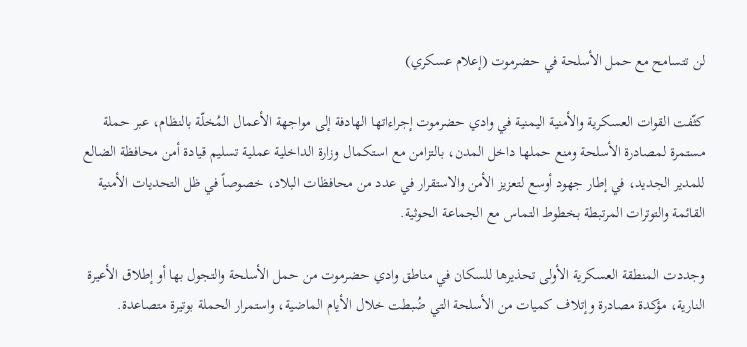لن تتسامح مع حمل الأسلحة في حضرموت (إعلام عسكري)

كثّفت القوات العسكرية والأمنية اليمنية في وادي حضرموت إجراءاتها الهادفة إلى مواجهة الأعمال المُخلّة بالنظام، عبر حملة مستمرة لمصادرة الأسلحة ومنع حملها داخل المدن، بالتزامن مع استكمال وزارة الداخلية عملية تسليم قيادة أمن محافظة الضالع للمدير الجديد، في إطار جهود أوسع لتعزيز الأمن والاستقرار في عدد من محافظات البلاد، خصوصاً في ظل التحديات الأمنية القائمة والتوترات المرتبطة بخطوط التماس مع الجماعة الحوثية.

وجددت المنطقة العسكرية الأولى تحذيرها للسكان في مناطق وادي حضرموت من حمل الأسلحة والتجول بها أو إطلاق الأعيرة النارية، مؤكدة مصادرة وإتلاف كميات من الأسلحة التي ضُبطت خلال الأيام الماضية، واستمرار الحملة بوتيرة متصاعدة.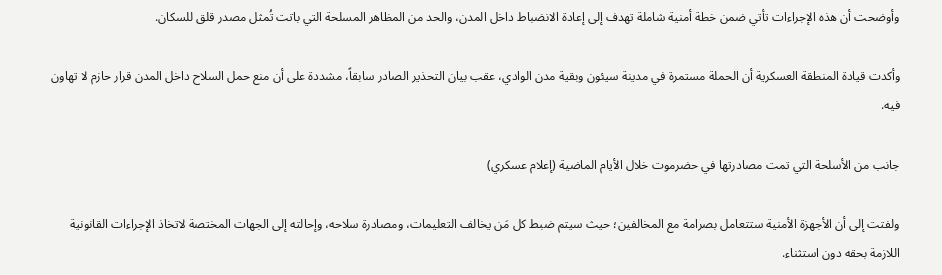وأوضحت أن هذه الإجراءات تأتي ضمن خطة أمنية شاملة تهدف إلى إعادة الانضباط داخل المدن، والحد من المظاهر المسلحة التي باتت تُمثل مصدر قلق للسكان.

وأكدت قيادة المنطقة العسكرية أن الحملة مستمرة في مدينة سيئون وبقية مدن الوادي، عقب بيان التحذير الصادر سابقاً، مشددة على أن منع حمل السلاح داخل المدن قرار حازم لا تهاون فيه.

جانب من الأسلحة التي تمت مصادرتها في حضرموت خلال الأيام الماضية (إعلام عسكري)

ولفتت إلى أن الأجهزة الأمنية ستتعامل بصرامة مع المخالفين؛ حيث سيتم ضبط كل مَن يخالف التعليمات، ومصادرة سلاحه، وإحالته إلى الجهات المختصة لاتخاذ الإجراءات القانونية اللازمة بحقه دون استثناء.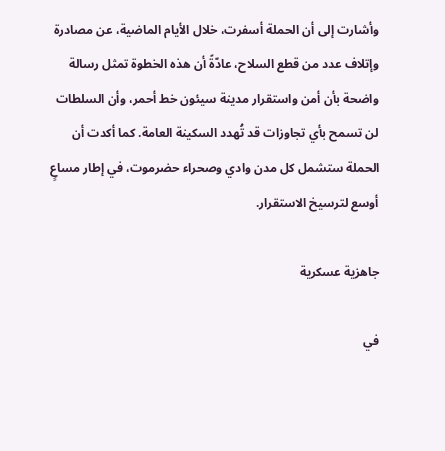وأشارت إلى أن الحملة أسفرت، خلال الأيام الماضية، عن مصادرة وإتلاف عدد من قطع السلاح، عادّةً أن هذه الخطوة تمثل رسالة واضحة بأن أمن واستقرار مدينة سيئون خط أحمر، وأن السلطات لن تسمح بأي تجاوزات قد تُهدد السكينة العامة. كما أكدت أن الحملة ستشمل كل مدن وادي وصحراء حضرموت، في إطار مساعٍ أوسع لترسيخ الاستقرار.

جاهزية عسكرية

في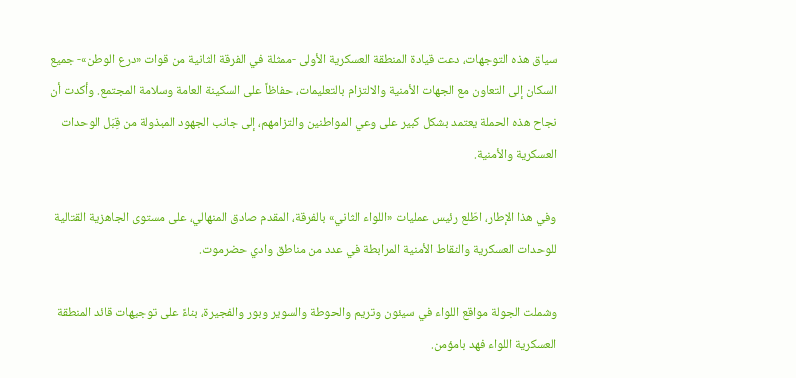سياق هذه التوجهات، دعت قيادة المنطقة العسكرية الأولى -ممثلة في الفرقة الثانية من قوات «درع الوطن»- جميع السكان إلى التعاون مع الجهات الأمنية والالتزام بالتعليمات، حفاظاً على السكينة العامة وسلامة المجتمع. وأكدت أن نجاح هذه الحملة يعتمد بشكل كبير على وعي المواطنين والتزامهم، إلى جانب الجهود المبذولة من قِبَل الوحدات العسكرية والأمنية.

وفي هذا الإطار، اطّلع رئيس عمليات «اللواء الثاني» بالفرقة، المقدم صادق المنهالي، على مستوى الجاهزية القتالية للوحدات العسكرية والنقاط الأمنية المرابطة في عدد من مناطق وادي حضرموت.

وشملت الجولة مواقع اللواء في سيئون وتريم والحوطة والسوير وبور والفجيرة، بناءً على توجيهات قائد المنطقة العسكرية اللواء فهد بامؤمن.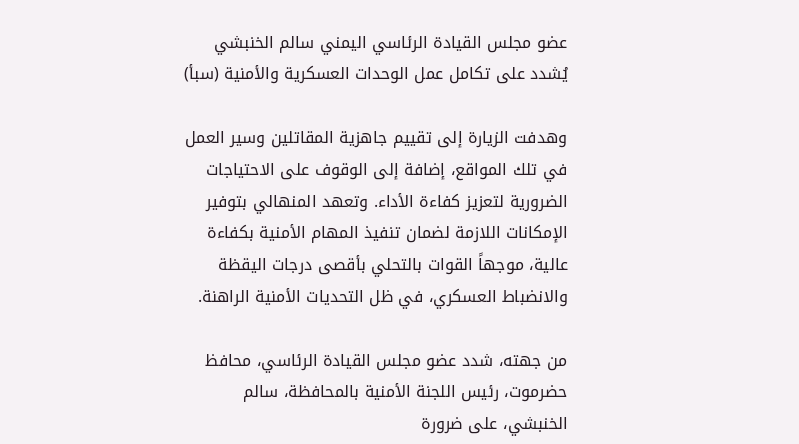عضو مجلس القيادة الرئاسي اليمني سالم الخنبشي يُشدد على تكامل عمل الوحدات العسكرية والأمنية (سبأ)

وهدفت الزيارة إلى تقييم جاهزية المقاتلين وسير العمل في تلك المواقع، إضافة إلى الوقوف على الاحتياجات الضرورية لتعزيز كفاءة الأداء. وتعهد المنهالي بتوفير الإمكانات اللازمة لضمان تنفيذ المهام الأمنية بكفاءة عالية، موجهاً القوات بالتحلي بأقصى درجات اليقظة والانضباط العسكري، في ظل التحديات الأمنية الراهنة.

من جهته، شدد عضو مجلس القيادة الرئاسي، محافظ حضرموت، رئيس اللجنة الأمنية بالمحافظة، سالم الخنبشي، على ضرورة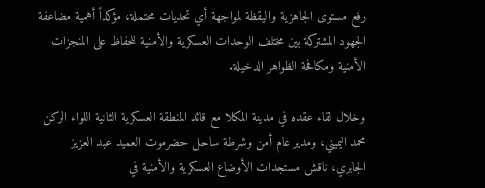رفع مستوى الجاهزية واليقظة لمواجهة أي تحديات محتملة، مؤكداً أهمية مضاعفة الجهود المشتركة بين مختلف الوحدات العسكرية والأمنية للحفاظ على المنجزات الأمنية ومكافحة الظواهر الدخيلة.

وخلال لقاء عقده في مدينة المكلا مع قائد المنطقة العسكرية الثانية اللواء الركن محمد اليميني، ومدير عام أمن وشرطة ساحل حضرموت العميد عبد العزيز الجابري، ناقش مستجدات الأوضاع العسكرية والأمنية في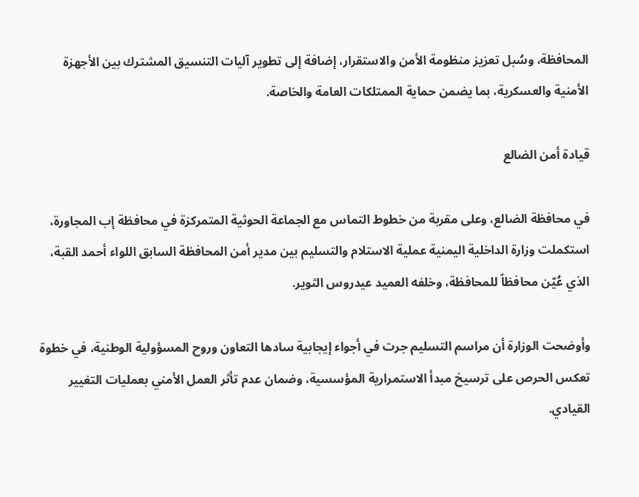المحافظة، وسُبل تعزيز منظومة الأمن والاستقرار، إضافة إلى تطوير آليات التنسيق المشترك بين الأجهزة الأمنية والعسكرية، بما يضمن حماية الممتلكات العامة والخاصة.

قيادة أمن الضالع

في محافظة الضالع، وعلى مقربة من خطوط التماس مع الجماعة الحوثية المتمركزة في محافظة إب المجاورة، استكملت وزارة الداخلية اليمنية عملية الاستلام والتسليم بين مدير أمن المحافظة السابق اللواء أحمد القبة، الذي عُيّن محافظاً للمحافظة، وخلفه العميد عيدروس الثوير.

وأوضحت الوزارة أن مراسم التسليم جرت في أجواء إيجابية سادها التعاون وروح المسؤولية الوطنية، في خطوة تعكس الحرص على ترسيخ مبدأ الاستمرارية المؤسسية، وضمان عدم تأثر العمل الأمني بعمليات التغيير القيادي.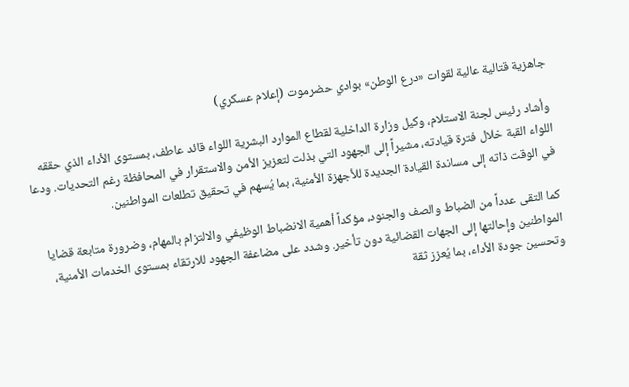جاهزية قتالية عالية لقوات «درع الوطن» بوادي حضرموت (إعلام عسكري)

وأشاد رئيس لجنة الاستلام، وكيل وزارة الداخلية لقطاع الموارد البشرية اللواء قائد عاطف، بمستوى الأداء الذي حققه اللواء القبة خلال فترة قيادته، مشيراً إلى الجهود التي بذلت لتعزيز الأمن والاستقرار في المحافظة رغم التحديات. ودعا في الوقت ذاته إلى مساندة القيادة الجديدة للأجهزة الأمنية، بما يُسهم في تحقيق تطلعات المواطنين.

كما التقى عدداً من الضباط والصف والجنود، مؤكداً أهمية الانضباط الوظيفي والالتزام بالمهام، وضرورة متابعة قضايا المواطنين وإحالتها إلى الجهات القضائية دون تأخير. وشدد على مضاعفة الجهود للارتقاء بمستوى الخدمات الأمنية، وتحسين جودة الأداء، بما يُعزز ثقة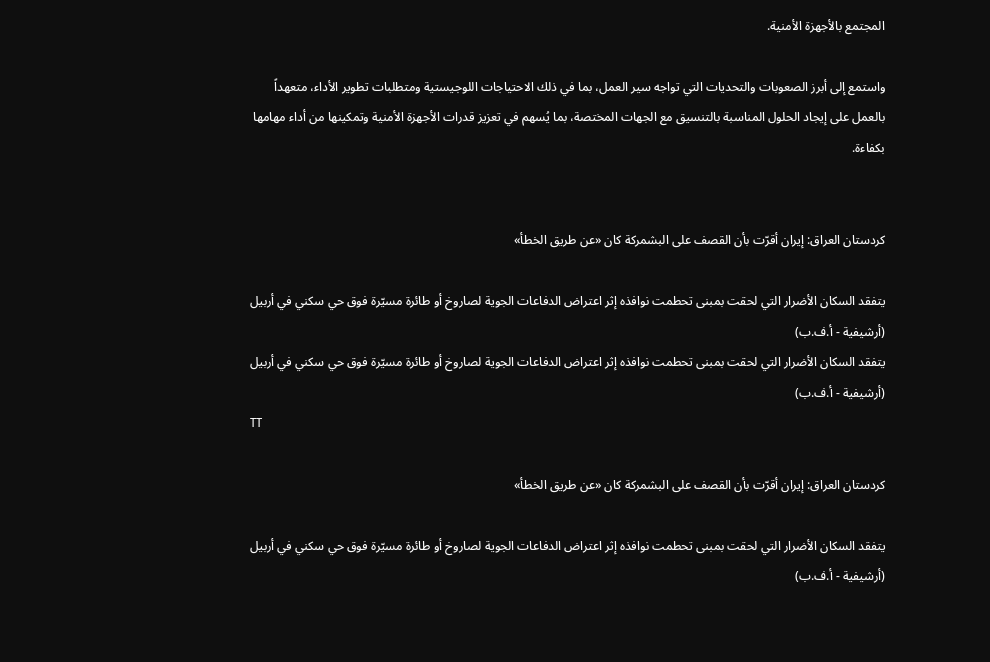المجتمع بالأجهزة الأمنية.

واستمع إلى أبرز الصعوبات والتحديات التي تواجه سير العمل، بما في ذلك الاحتياجات اللوجيستية ومتطلبات تطوير الأداء، متعهداً بالعمل على إيجاد الحلول المناسبة بالتنسيق مع الجهات المختصة، بما يُسهم في تعزيز قدرات الأجهزة الأمنية وتمكينها من أداء مهامها بكفاءة.


كردستان العراق: إيران أقرّت بأن القصف على البشمركة كان «عن طريق الخطأ»

يتفقد السكان الأضرار التي لحقت بمبنى تحطمت نوافذه إثر اعتراض الدفاعات الجوية لصاروخ أو طائرة مسيّرة فوق حي سكني في أربيل (أرشيفية - أ.ف.ب)
يتفقد السكان الأضرار التي لحقت بمبنى تحطمت نوافذه إثر اعتراض الدفاعات الجوية لصاروخ أو طائرة مسيّرة فوق حي سكني في أربيل (أرشيفية - أ.ف.ب)
TT

كردستان العراق: إيران أقرّت بأن القصف على البشمركة كان «عن طريق الخطأ»

يتفقد السكان الأضرار التي لحقت بمبنى تحطمت نوافذه إثر اعتراض الدفاعات الجوية لصاروخ أو طائرة مسيّرة فوق حي سكني في أربيل (أرشيفية - أ.ف.ب)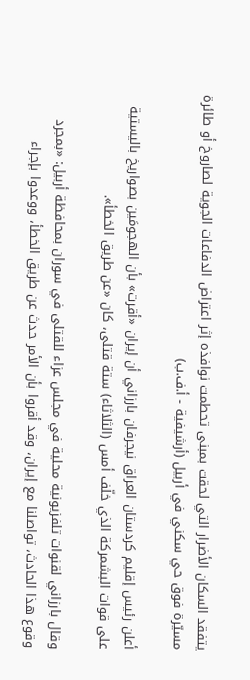يتفقد السكان الأضرار التي لحقت بمبنى تحطمت نوافذه إثر اعتراض الدفاعات الجوية لصاروخ أو طائرة مسيّرة فوق حي سكني في أربيل (أرشيفية - أ.ف.ب)

أعلن رئيس إقليم كردستان العراق نيجرفان بارزاني أن إيران «أقرت» بأن الهجومَين بصواريخ باليستية على قوات البشمركة الذي خلّف أمس (الثلاثاء) ستة قتلى، كان «عن طريق الخطأ».

وقال بارزاني لقنوات تلفزيونية محلية في مجلس عزاء للقتلى في سوران بمحافظة أربيل: «بمجرد وقوع هذا الحادث، تواصلنا مع إيران، وقد أقروا بأن الأمر حدث عن طريق الخطأ، ووعدوا بإجراء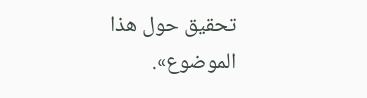تحقيق حول هذا الموضوع».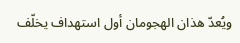ويُعدّ هذان الهجومان أول استهداف يخلّف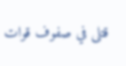قتلى في صفوف قوات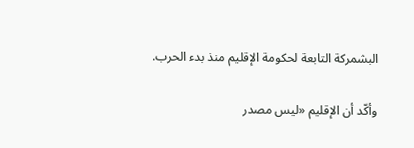البشمركة التابعة لحكومة الإقليم منذ بدء الحرب.

وأكّد أن الإقليم «ليس مصدر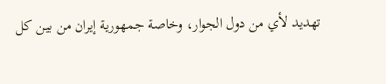تهديد لأي من دول الجوار، وخاصة جمهورية إيران من بين كل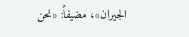الجيران»، مضيفاً: «نحن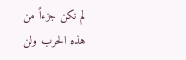لم نكن جزءاً من هذه الحرب ولن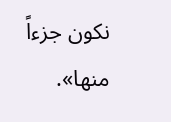نكون جزءاً منها».